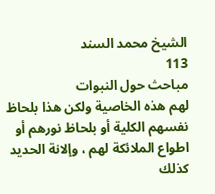الشيخ محمد السند
113
مباحث حول النبوات
لهم هذه الخاصية ولكن هذا بلحاظ نفسهم الكلية أو بلحاظ نورهم أو اطواع الملائكة لهم ، وإلانة الحديد كذلك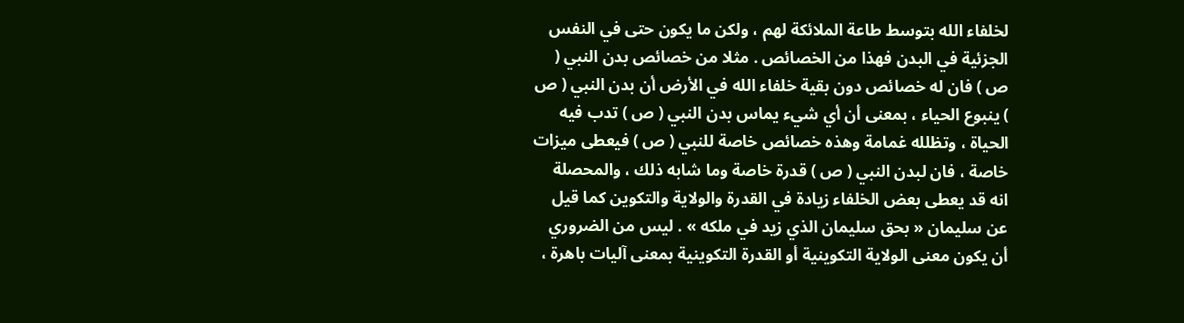لخلفاء الله بتوسط طاعة الملائكة لهم ، ولكن ما يكون حتى في النفس الجزئية في البدن فهذا من الخصائص . مثلا من خصائص بدن النبي ( ص ) فان له خصائص دون بقية خلفاء الله في الأرض أن بدن النبي ( ص ) ينبوع الحياء ، بمعنى أن أي شيء يماس بدن النبي ( ص ) تدب فيه الحياة ، وتظلله غمامة وهذه خصائص خاصة للنبي ( ص ) فيعطى ميزات خاصة ، فان لبدن النبي ( ص ) قدرة خاصة وما شابه ذلك ، والمحصلة انه قد يعطى بعض الخلفاء زيادة في القدرة والولاية والتكوين كما قيل عن سليمان « بحق سليمان الذي زيد في ملكه » . ليس من الضروري أن يكون معنى الولاية التكوينية أو القدرة التكوينية بمعنى آليات باهرة ،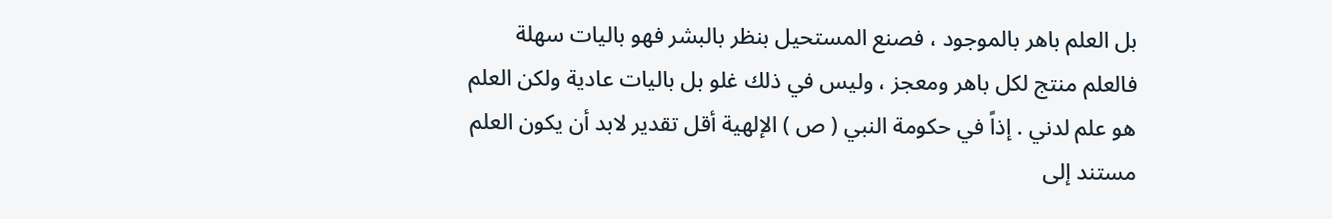بل العلم باهر بالموجود ، فصنع المستحيل بنظر بالبشر فهو باليات سهلة فالعلم منتج لكل باهر ومعجز ، وليس في ذلك غلو بل باليات عادية ولكن العلم هو علم لدني . إذاً في حكومة النبي ( ص ) الإلهية أقل تقدير لابد أن يكون العلم مستند إلى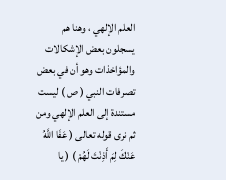العلم الإلهي ، وهنا هم يسجلون بعض الإشكالات والمؤاخذات وهو أن في بعض تصرفات النبي ( ص ) ليست مستندة إلى العلم الإلهي ومن ثم نرى قوله تعالى ( عَفَا اللَّهُ عَنْكَ لِمَ أَذِنْتَ لَهُمْ ) ( يا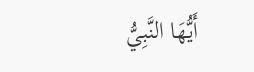أَيُّهَا النَّبِيُّ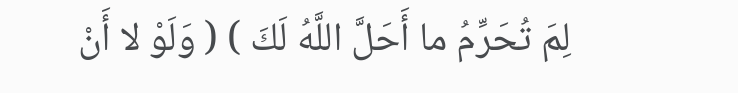لِمَ تُحَرِّمُ ما أَحَلَّ اللَّهُ لَكَ ) ( وَلَوْ لا أَنْ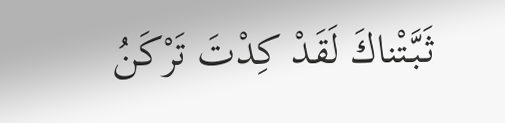ثَبَّتْناكَ لَقَدْ كِدْتَ تَرْكَنُ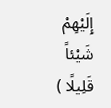إِلَيْهِمْ شَيْئاً قَلِيلًا )